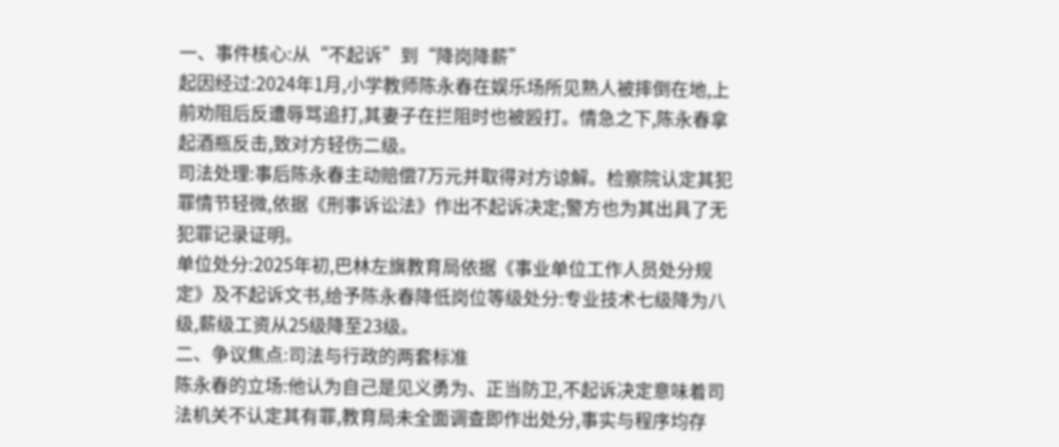一、事件核心:从“不起诉”到“降岗降薪”
起因经过:2024年1月,小学教师陈永春在娱乐场所见熟人被摔倒在地,上前劝阻后反遭辱骂追打,其妻子在拦阻时也被殴打。情急之下,陈永春拿起酒瓶反击,致对方轻伤二级。
司法处理:事后陈永春主动赔偿7万元并取得对方谅解。检察院认定其犯罪情节轻微,依据《刑事诉讼法》作出不起诉决定;警方也为其出具了无犯罪记录证明。
单位处分:2025年初,巴林左旗教育局依据《事业单位工作人员处分规定》及不起诉文书,给予陈永春降低岗位等级处分:专业技术七级降为八级,薪级工资从25级降至23级。
二、争议焦点:司法与行政的两套标准
陈永春的立场:他认为自己是见义勇为、正当防卫,不起诉决定意味着司法机关不认定其有罪,教育局未全面调查即作出处分,事实与程序均存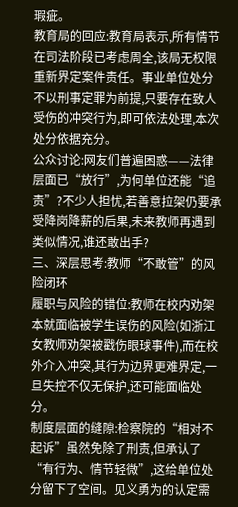瑕疵。
教育局的回应:教育局表示,所有情节在司法阶段已考虑周全,该局无权限重新界定案件责任。事业单位处分不以刑事定罪为前提,只要存在致人受伤的冲突行为,即可依法处理,本次处分依据充分。
公众讨论:网友们普遍困惑——法律层面已“放行”,为何单位还能“追责”?不少人担忧,若善意拉架仍要承受降岗降薪的后果,未来教师再遇到类似情况,谁还敢出手?
三、深层思考:教师“不敢管”的风险闭环
履职与风险的错位:教师在校内劝架本就面临被学生误伤的风险(如浙江女教师劝架被戳伤眼球事件),而在校外介入冲突,其行为边界更难界定,一旦失控不仅无保护,还可能面临处分。
制度层面的缝隙:检察院的“相对不起诉”虽然免除了刑责,但承认了“有行为、情节轻微”,这给单位处分留下了空间。见义勇为的认定需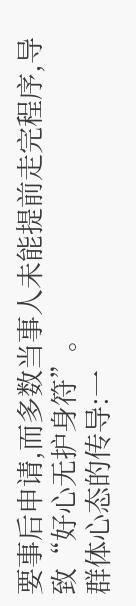要事后申请,而多数当事人未能提前走完程序,导致“好心无护身符”。
群体心态的传导:一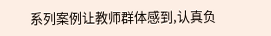系列案例让教师群体感到,认真负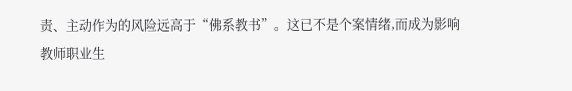责、主动作为的风险远高于“佛系教书”。这已不是个案情绪,而成为影响教师职业生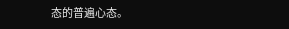态的普遍心态。